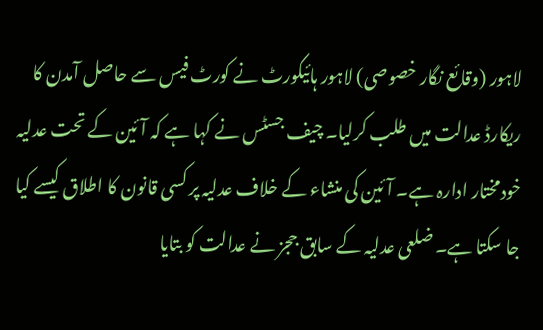لاہور (وقائع نگار خصوصی) لاہور ہائیکورٹ نے کورٹ فیس سے حاصل آمدن کا ریکارڈ عدالت میں طلب کرلیا۔ چیف جسٹس نے کہا ہے کہ آئین کے تحت عدلیہ خودمختار ادارہ ہے۔ آئین کی منشاء کے خلاف عدلیہ پر کسی قانون کا اطلاق کیسے کیا جا سکتا ہے۔ ضلعی عدلیہ کے سابق ججز نے عدالت کو بتایا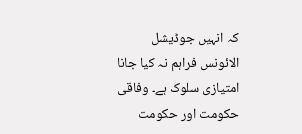کہ انہیں جوڈیشل الائونس فراہم نہ کیا جانا امتیازی سلوک ہے۔ وفاقی حکومت اور حکومت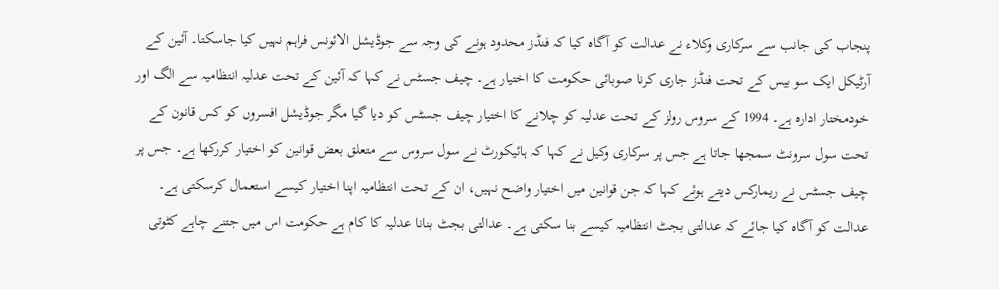پنجاب کی جانب سے سرکاری وکلاء نے عدالت کو آگاہ کیا کہ فنڈز محدود ہونے کی وجہ سے جوڈیشل الائونس فراہم نہیں کیا جاسکتا۔ آئین کے آرٹیکل ایک سو بیس کے تحت فنڈز جاری کرنا صوبائی حکومت کا اختیار ہے۔ چیف جسٹس نے کہا کہ آئین کے تحت عدلیہ انتظامیہ سے الگ اور خودمختار ادارہ ہے۔ 1994 کے سروس رولز کے تحت عدلیہ کو چلانے کا اختیار چیف جسٹس کو دیا گیا مگر جوڈیشل افسروں کو کس قانون کے تحت سول سرونٹ سمجھا جاتا ہے جس پر سرکاری وکیل نے کہا کہ ہائیکورٹ نے سول سروس سے متعلق بعض قوانین کو اختیار کررکھا ہے۔ جس پر چیف جسٹس نے ریمارکس دیتے ہوئے کہا کہ جن قوانین میں اختیار واضح نہیں، ان کے تحت انتظامیہ اپنا اختیار کیسے استعمال کرسکتی ہے۔ عدالت کو آگاہ کیا جائے کہ عدالتی بجٹ انتظامیہ کیسے بنا سکتی ہے۔ عدالتی بجٹ بنانا عدلیہ کا کام ہے حکومت اس میں جتنے چاہے کٹوتی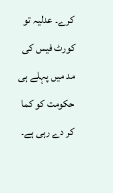کرے۔ عدلیہ تو کورٹ فیس کی مد میں پہلے ہی حکومت کو کما کر دے رہی ہے۔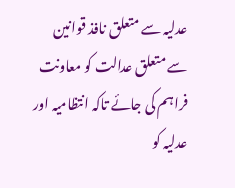عدلیہ سے متعلق نافذ قوانین سے متعلق عدالت کو معاونت فراہم کی جائے تاکہ انتظامیہ اور عدلیہ کو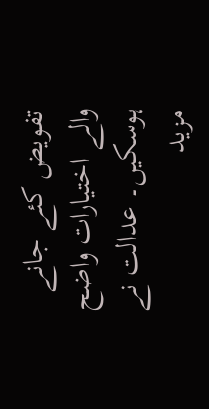تفویض کئے جانے والے اختیارات واضح ہوسکیں۔ عدالت نے مزید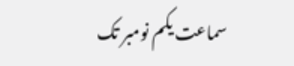سماعت یکم نومبر تک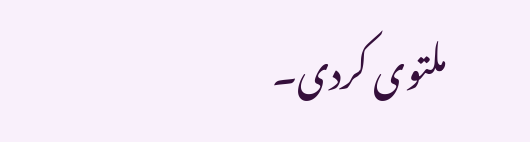ملتوی کردی۔